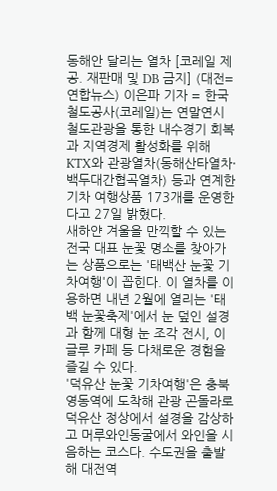동해안 달리는 열차 [코레일 제공. 재판매 및 DB 금지] (대전=연합뉴스) 이은파 기자 = 한국철도공사(코레일)는 연말연시 철도관광을 통한 내수경기 회복과 지역경제 활성화를 위해 KTX와 관광열차(동해산타열차·백두대간협곡열차) 등과 연계한 기차 여행상품 173개를 운영한다고 27일 밝혔다.
새하얀 겨울을 만끽할 수 있는 전국 대표 눈꽃 명소를 찾아가는 상품으로는 '태백산 눈꽃 기차여행'이 꼽힌다. 이 열차를 이용하면 내년 2월에 열리는 '태백 눈꽃축제'에서 눈 덮인 설경과 함께 대형 눈 조각 전시, 이글루 카페 등 다채로운 경험을 즐길 수 있다.
'덕유산 눈꽃 기차여행'은 충북 영동역에 도착해 관광 곤돌라로 덕유산 정상에서 설경을 감상하고 머루와인동굴에서 와인을 시음하는 코스다. 수도권을 출발해 대전역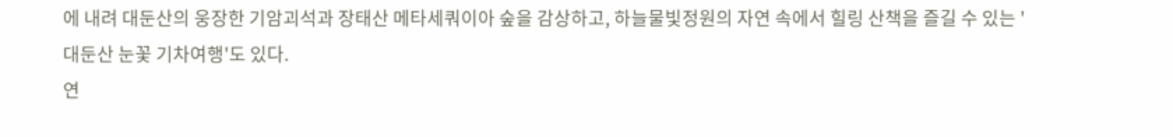에 내려 대둔산의 웅장한 기암괴석과 장태산 메타세쿼이아 숲을 감상하고, 하늘물빛정원의 자연 속에서 힐링 산책을 즐길 수 있는 '대둔산 눈꽃 기차여행'도 있다.
연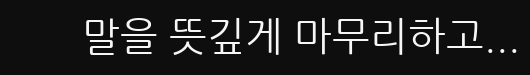말을 뜻깊게 마무리하고...